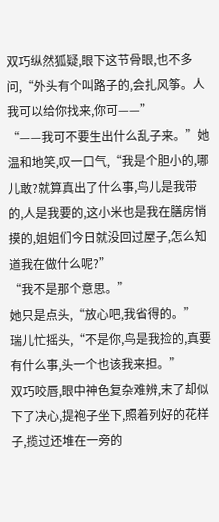双巧纵然狐疑,眼下这节骨眼,也不多问,“外头有个叫路子的,会扎风筝。人我可以给你找来,你可——”
“——我可不要生出什么乱子来。”她温和地笑,叹一口气,“我是个胆小的,哪儿敢?就算真出了什么事,鸟儿是我带的,人是我要的,这小米也是我在膳房悄摸的,姐姐们今日就没回过屋子,怎么知道我在做什么呢?”
“我不是那个意思。”
她只是点头,“放心吧,我省得的。”
瑞儿忙摇头,“不是你,鸟是我捡的,真要有什么事,头一个也该我来担。”
双巧咬唇,眼中神色复杂难辨,末了却似下了决心,提袍子坐下,照着列好的花样子,揽过还堆在一旁的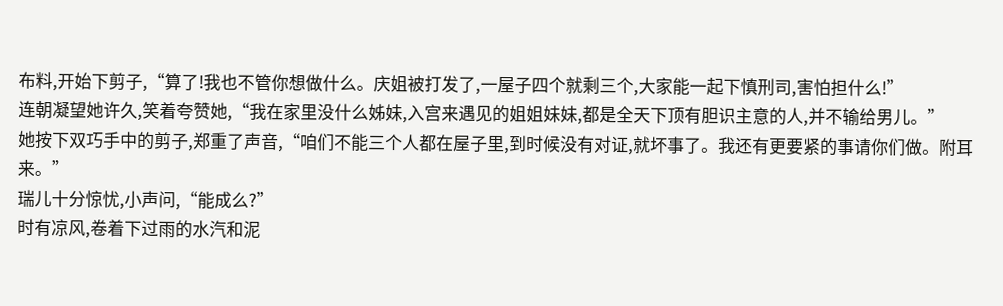布料,开始下剪子,“算了!我也不管你想做什么。庆姐被打发了,一屋子四个就剩三个,大家能一起下慎刑司,害怕担什么!”
连朝凝望她许久,笑着夸赞她,“我在家里没什么姊妹,入宫来遇见的姐姐妹妹,都是全天下顶有胆识主意的人,并不输给男儿。”
她按下双巧手中的剪子,郑重了声音,“咱们不能三个人都在屋子里,到时候没有对证,就坏事了。我还有更要紧的事请你们做。附耳来。”
瑞儿十分惊忧,小声问,“能成么?”
时有凉风,卷着下过雨的水汽和泥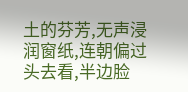土的芬芳,无声浸润窗纸,连朝偏过头去看,半边脸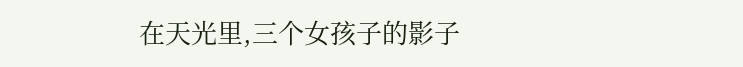在天光里,三个女孩子的影子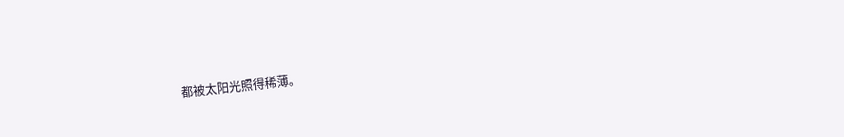都被太阳光照得稀薄。